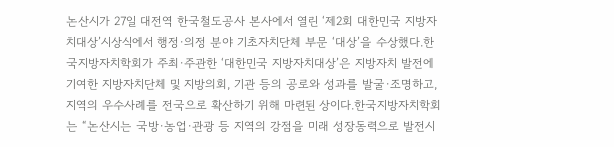논산시가 27일 대전역 한국철도공사 본사에서 열린 ‘제2회 대한민국 지방자치대상’시상식에서 행정·의정 분야 기초자치단체 부문 ‘대상’을 수상했다.한국지방자치학회가 주최·주관한 ‘대한민국 지방자치대상’은 지방자치 발전에 기여한 지방자치단체 및 지방의회, 기관 등의 공로와 성과를 발굴·조명하고, 지역의 우수사례를 전국으로 확산하기 위해 마련된 상이다.한국지방자치학회는 “논산시는 국방·농업·관광 등 지역의 강점을 미래 성장동력으로 발전시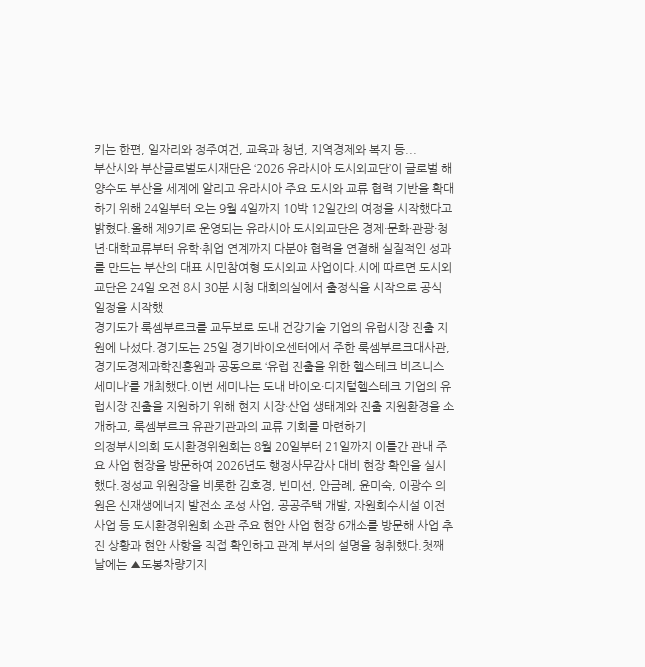키는 한편, 일자리와 정주여건, 교육과 청년, 지역경제와 복지 등...
부산시와 부산글로벌도시재단은 ‘2026 유라시아 도시외교단’이 글로벌 해양수도 부산을 세계에 알리고 유라시아 주요 도시와 교류 협력 기반을 확대하기 위해 24일부터 오는 9월 4일까지 10박 12일간의 여정을 시작했다고 밝혔다.올해 제9기로 운영되는 유라시아 도시외교단은 경제·문화·관광·청년·대학교류부터 유학·취업 연계까지 다분야 협력을 연결해 실질적인 성과를 만드는 부산의 대표 시민참여형 도시외교 사업이다.시에 따르면 도시외교단은 24일 오전 8시 30분 시청 대회의실에서 출정식을 시작으로 공식 일정을 시작했
경기도가 룩셈부르크를 교두보로 도내 건강기술 기업의 유럽시장 진출 지원에 나섰다.경기도는 25일 경기바이오센터에서 주한 룩셈부르크대사관, 경기도경제과학진흥원과 공동으로 ‘유럽 진출을 위한 헬스테크 비즈니스 세미나’를 개최했다.이번 세미나는 도내 바이오·디지털헬스테크 기업의 유럽시장 진출을 지원하기 위해 현지 시장·산업 생태계와 진출 지원환경을 소개하고, 룩셈부르크 유관기관과의 교류 기회를 마련하기
의정부시의회 도시환경위원회는 8월 20일부터 21일까지 이틀간 관내 주요 사업 현장을 방문하여 2026년도 행정사무감사 대비 현장 확인을 실시했다.정성교 위원장을 비롯한 김호경, 빈미선, 안금례, 윤미숙, 이광수 의원은 신재생에너지 발전소 조성 사업, 공공주택 개발, 자원회수시설 이전 사업 등 도시환경위원회 소관 주요 현안 사업 현장 6개소를 방문해 사업 추진 상황과 현안 사항을 직접 확인하고 관계 부서의 설명을 청취했다.첫째 날에는 ▲도봉차량기지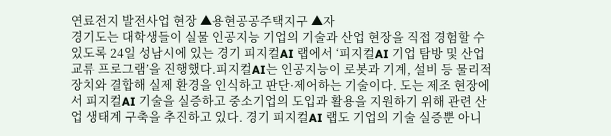연료전지 발전사업 현장 ▲용현공공주택지구 ▲자
경기도는 대학생들이 실물 인공지능 기업의 기술과 산업 현장을 직접 경험할 수 있도록 24일 성남시에 있는 경기 피지컬AI 랩에서 ‘피지컬AI 기업 탐방 및 산업 교류 프로그램’을 진행했다.피지컬AI는 인공지능이 로봇과 기계, 설비 등 물리적 장치와 결합해 실제 환경을 인식하고 판단·제어하는 기술이다. 도는 제조 현장에서 피지컬AI 기술을 실증하고 중소기업의 도입과 활용을 지원하기 위해 관련 산업 생태계 구축을 추진하고 있다. 경기 피지컬AI 랩도 기업의 기술 실증뿐 아니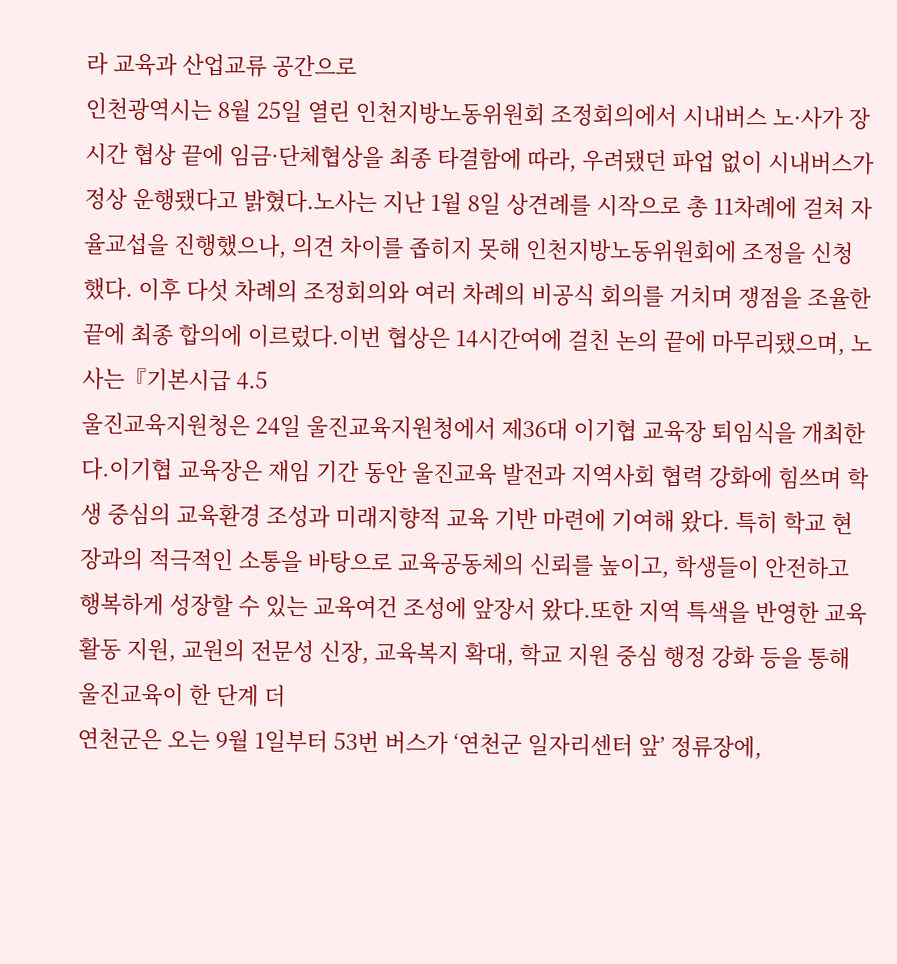라 교육과 산업교류 공간으로
인천광역시는 8월 25일 열린 인천지방노동위원회 조정회의에서 시내버스 노·사가 장시간 협상 끝에 임금·단체협상을 최종 타결함에 따라, 우려됐던 파업 없이 시내버스가 정상 운행됐다고 밝혔다.노사는 지난 1월 8일 상견례를 시작으로 총 11차례에 걸쳐 자율교섭을 진행했으나, 의견 차이를 좁히지 못해 인천지방노동위원회에 조정을 신청했다. 이후 다섯 차례의 조정회의와 여러 차례의 비공식 회의를 거치며 쟁점을 조율한 끝에 최종 합의에 이르렀다.이번 협상은 14시간여에 걸친 논의 끝에 마무리됐으며, 노사는『기본시급 4.5
울진교육지원청은 24일 울진교육지원청에서 제36대 이기협 교육장 퇴임식을 개최한다.이기협 교육장은 재임 기간 동안 울진교육 발전과 지역사회 협력 강화에 힘쓰며 학생 중심의 교육환경 조성과 미래지향적 교육 기반 마련에 기여해 왔다. 특히 학교 현장과의 적극적인 소통을 바탕으로 교육공동체의 신뢰를 높이고, 학생들이 안전하고 행복하게 성장할 수 있는 교육여건 조성에 앞장서 왔다.또한 지역 특색을 반영한 교육활동 지원, 교원의 전문성 신장, 교육복지 확대, 학교 지원 중심 행정 강화 등을 통해 울진교육이 한 단계 더
연천군은 오는 9월 1일부터 53번 버스가 ‘연천군 일자리센터 앞’ 정류장에,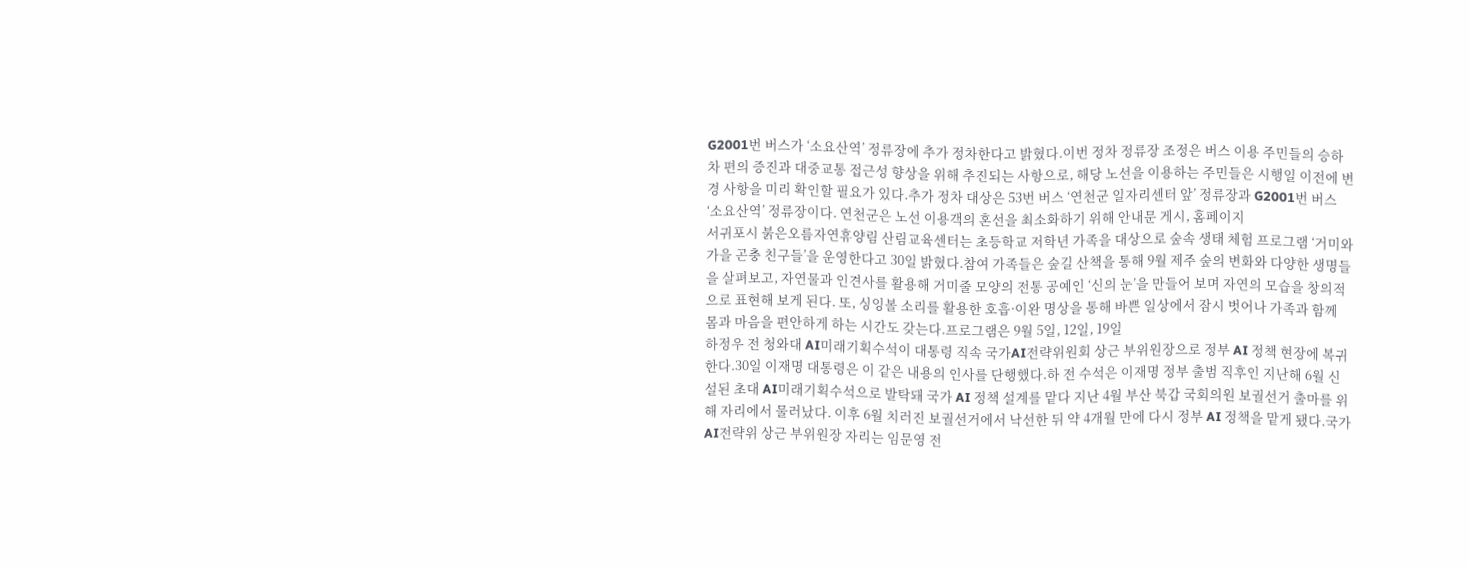G2001번 버스가 ‘소요산역’ 정류장에 추가 정차한다고 밝혔다.이번 정차 정류장 조정은 버스 이용 주민들의 승하차 편의 증진과 대중교통 접근성 향상을 위해 추진되는 사항으로, 해당 노선을 이용하는 주민들은 시행일 이전에 변경 사항을 미리 확인할 필요가 있다.추가 정차 대상은 53번 버스 ‘연천군 일자리센터 앞’ 정류장과 G2001번 버스 ‘소요산역’ 정류장이다. 연천군은 노선 이용객의 혼선을 최소화하기 위해 안내문 게시, 홈페이지
서귀포시 붉은오름자연휴양림 산림교육센터는 초등학교 저학년 가족을 대상으로 숲속 생태 체험 프로그램 ‘거미와 가을 곤충 친구들’을 운영한다고 30일 밝혔다.참여 가족들은 숲길 산책을 통해 9월 제주 숲의 변화와 다양한 생명들을 살펴보고, 자연물과 인견사를 활용해 거미줄 모양의 전통 공예인 ‘신의 눈’을 만들어 보며 자연의 모습을 창의적으로 표현해 보게 된다. 또, 싱잉볼 소리를 활용한 호흡·이완 명상을 통해 바쁜 일상에서 잠시 벗어나 가족과 함께 몸과 마음을 편안하게 하는 시간도 갖는다.프로그램은 9월 5일, 12일, 19일
하정우 전 청와대 AI미래기획수석이 대통령 직속 국가AI전략위원회 상근 부위원장으로 정부 AI 정책 현장에 복귀한다.30일 이재명 대통령은 이 같은 내용의 인사를 단행했다.하 전 수석은 이재명 정부 출범 직후인 지난해 6월 신설된 초대 AI미래기획수석으로 발탁돼 국가 AI 정책 설계를 맡다 지난 4월 부산 북갑 국회의원 보궐선거 출마를 위해 자리에서 물러났다. 이후 6월 치러진 보궐선거에서 낙선한 뒤 약 4개월 만에 다시 정부 AI 정책을 맡게 됐다.국가AI전략위 상근 부위원장 자리는 임문영 전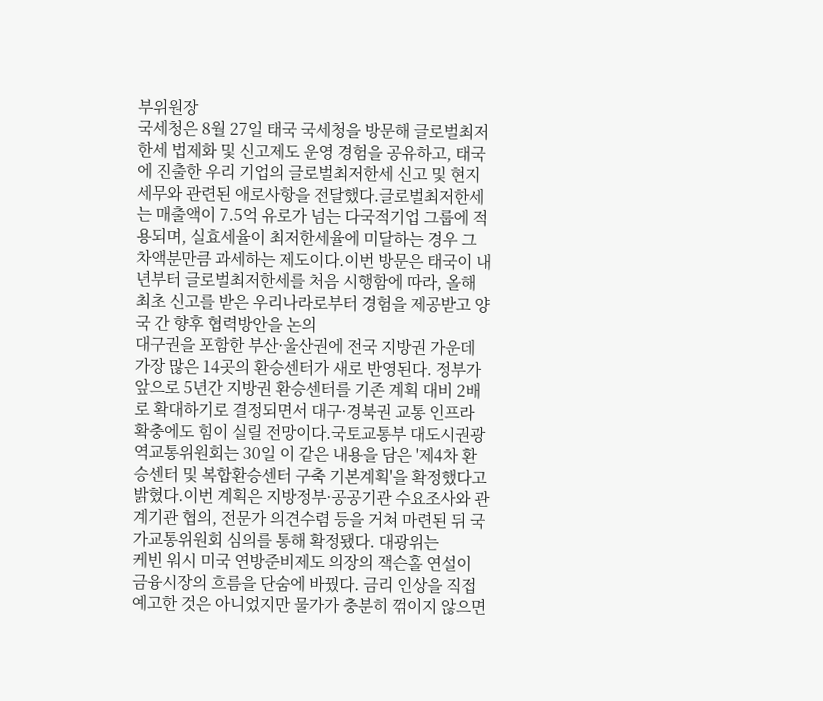부위원장
국세청은 8월 27일 태국 국세청을 방문해 글로벌최저한세 법제화 및 신고제도 운영 경험을 공유하고, 태국에 진출한 우리 기업의 글로벌최저한세 신고 및 현지 세무와 관련된 애로사항을 전달했다.글로벌최저한세는 매출액이 7.5억 유로가 넘는 다국적기업 그룹에 적용되며, 실효세율이 최저한세율에 미달하는 경우 그 차액분만큼 과세하는 제도이다.이번 방문은 태국이 내년부터 글로벌최저한세를 처음 시행함에 따라, 올해 최초 신고를 받은 우리나라로부터 경험을 제공받고 양국 간 향후 협력방안을 논의
대구권을 포함한 부산·울산권에 전국 지방권 가운데 가장 많은 14곳의 환승센터가 새로 반영된다. 정부가 앞으로 5년간 지방권 환승센터를 기존 계획 대비 2배로 확대하기로 결정되면서 대구·경북권 교통 인프라 확충에도 힘이 실릴 전망이다.국토교통부 대도시권광역교통위원회는 30일 이 같은 내용을 담은 '제4차 환승센터 및 복합환승센터 구축 기본계획'을 확정했다고 밝혔다.이번 계획은 지방정부·공공기관 수요조사와 관계기관 협의, 전문가 의견수렴 등을 거쳐 마련된 뒤 국가교통위원회 심의를 통해 확정됐다. 대광위는
케빈 워시 미국 연방준비제도 의장의 잭슨홀 연설이 금융시장의 흐름을 단숨에 바꿨다. 금리 인상을 직접 예고한 것은 아니었지만 물가가 충분히 꺾이지 않으면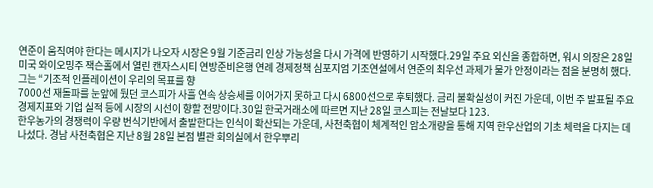연준이 움직여야 한다는 메시지가 나오자 시장은 9월 기준금리 인상 가능성을 다시 가격에 반영하기 시작했다.29일 주요 외신을 종합하면, 워시 의장은 28일 미국 와이오밍주 잭슨홀에서 열린 캔자스시티 연방준비은행 연례 경제정책 심포지엄 기조연설에서 연준의 최우선 과제가 물가 안정이라는 점을 분명히 했다. 그는 “기조적 인플레이션이 우리의 목표를 향
7000선 재돌파를 눈앞에 뒀던 코스피가 사흘 연속 상승세를 이어가지 못하고 다시 6800선으로 후퇴했다. 금리 불확실성이 커진 가운데, 이번 주 발표될 주요 경제지표와 기업 실적 등에 시장의 시선이 향할 전망이다.30일 한국거래소에 따르면 지난 28일 코스피는 전날보다 123.
한우농가의 경쟁력이 우량 번식기반에서 출발한다는 인식이 확산되는 가운데, 사천축협이 체계적인 암소개량을 통해 지역 한우산업의 기초 체력을 다지는 데 나섰다. 경남 사천축협은 지난 8월 28일 본점 별관 회의실에서 한우뿌리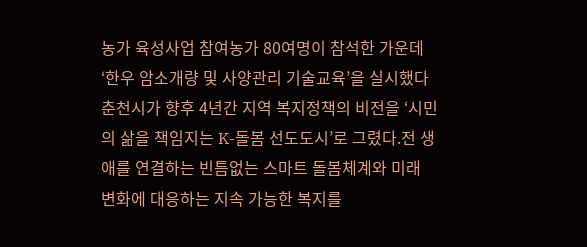농가 육성사업 참여농가 80여명이 참석한 가운데 ‘한우 암소개량 및 사양관리 기술교육’을 실시했다
춘천시가 향후 4년간 지역 복지정책의 비전을 ‘시민의 삶을 책임지는 K-돌봄 선도도시’로 그렸다.전 생애를 연결하는 빈틈없는 스마트 돌봄체계와 미래 변화에 대응하는 지속 가능한 복지를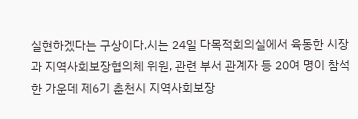실현하겠다는 구상이다.시는 24일 다목적회의실에서 육동한 시장과 지역사회보장협의체 위원, 관련 부서 관계자 등 20여 명이 참석한 가운데 제6기 춘천시 지역사회보장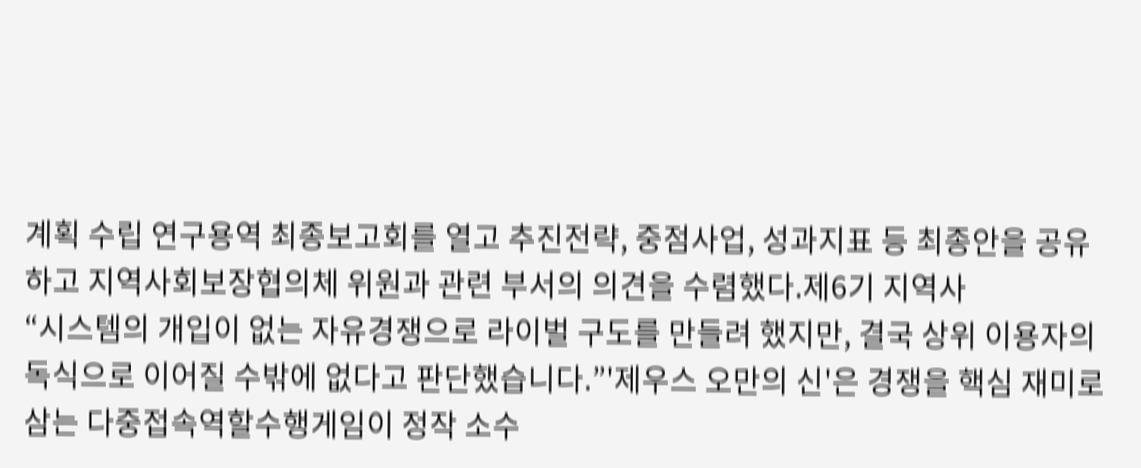계획 수립 연구용역 최종보고회를 열고 추진전략, 중점사업, 성과지표 등 최종안을 공유하고 지역사회보장협의체 위원과 관련 부서의 의견을 수렴했다.제6기 지역사
“시스템의 개입이 없는 자유경쟁으로 라이벌 구도를 만들려 했지만, 결국 상위 이용자의 독식으로 이어질 수밖에 없다고 판단했습니다.”'제우스 오만의 신'은 경쟁을 핵심 재미로 삼는 다중접속역할수행게임이 정작 소수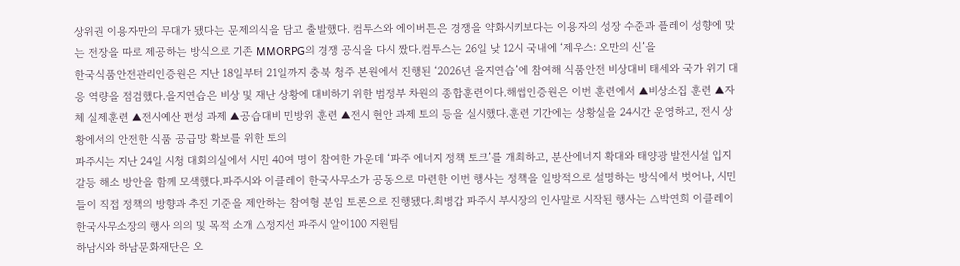상위권 이용자만의 무대가 됐다는 문제의식을 담고 출발했다. 컴투스와 에이버튼은 경쟁을 약화시키보다는 이용자의 성장 수준과 플레이 성향에 맞는 전장을 따로 제공하는 방식으로 기존 MMORPG의 경쟁 공식을 다시 짰다.컴투스는 26일 낮 12시 국내에 ‘제우스: 오만의 신’을
한국식품안전관리인증원은 지난 18일부터 21일까지 충북 청주 본원에서 진행된 ‘2026년 을지연습’에 참여해 식품안전 비상대비 태세와 국가 위기 대응 역량을 점검했다.을지연습은 비상 및 재난 상황에 대비하기 위한 범정부 차원의 종합훈련이다.해썹인증원은 이번 훈련에서 ▲비상소집 훈련 ▲자체 실제훈련 ▲전시예산 편성 과제 ▲공습대비 민방위 훈련 ▲전시 현안 과제 토의 등을 실시했다.훈련 기간에는 상황실을 24시간 운영하고, 전시 상황에서의 안전한 식품 공급망 확보를 위한 토의
파주시는 지난 24일 시청 대회의실에서 시민 40여 명이 참여한 가운데 ‘파주 에너지 정책 토크’를 개최하고, 분산에너지 확대와 태양광 발전시설 입지 갈등 해소 방안을 함께 모색했다.파주시와 이클레이 한국사무소가 공동으로 마련한 이번 행사는 정책을 일방적으로 설명하는 방식에서 벗어나, 시민들이 직접 정책의 방향과 추진 기준을 제안하는 참여형 분임 토론으로 진행됐다.최병갑 파주시 부시장의 인사말로 시작된 행사는 △박연희 이클레이 한국사무소장의 행사 의의 및 목적 소개 △정지선 파주시 알이100 지원팀
하남시와 하남문화재단은 오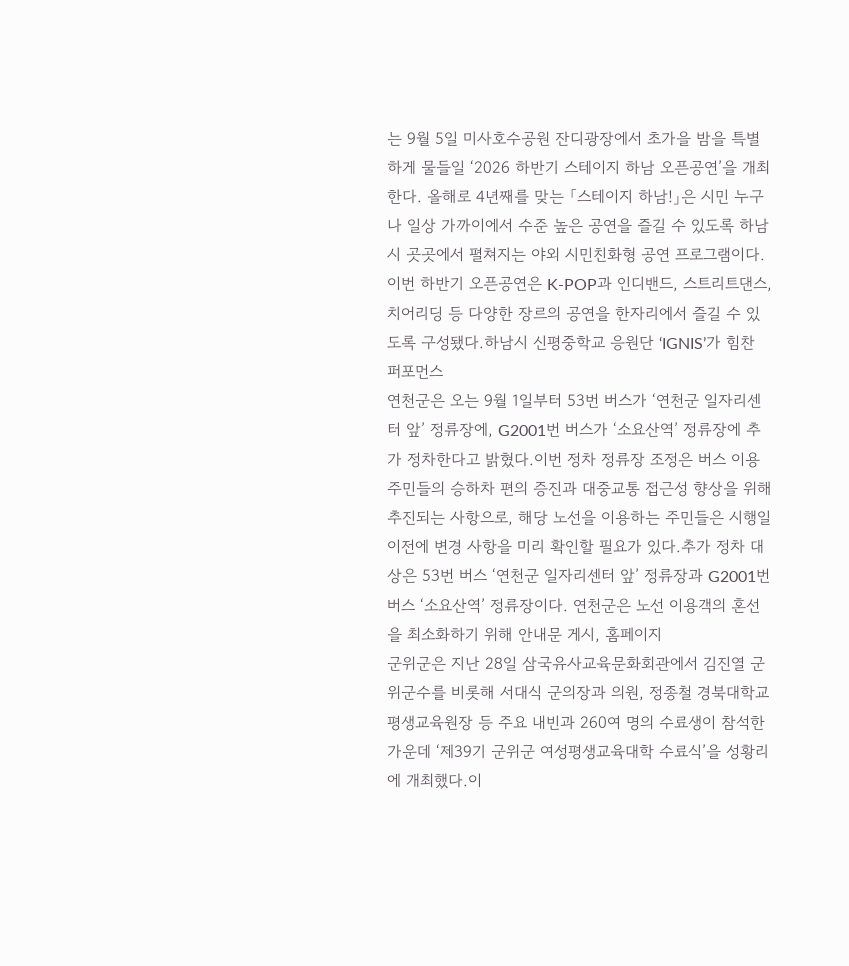는 9월 5일 미사호수공원 잔디광장에서 초가을 밤을 특별하게 물들일 ‘2026 하반기 스테이지 하남 오픈공연’을 개최한다. 올해로 4년째를 맞는 「스테이지 하남!」은 시민 누구나 일상 가까이에서 수준 높은 공연을 즐길 수 있도록 하남시 곳곳에서 펼쳐지는 야외 시민친화형 공연 프로그램이다. 이번 하반기 오픈공연은 K-POP과 인디밴드, 스트리트댄스, 치어리딩 등 다양한 장르의 공연을 한자리에서 즐길 수 있도록 구성됐다.하남시 신평중학교 응원단 ‘IGNIS’가 힘찬 퍼포먼스
연천군은 오는 9월 1일부터 53번 버스가 ‘연천군 일자리센터 앞’ 정류장에, G2001번 버스가 ‘소요산역’ 정류장에 추가 정차한다고 밝혔다.이번 정차 정류장 조정은 버스 이용 주민들의 승하차 편의 증진과 대중교통 접근성 향상을 위해 추진되는 사항으로, 해당 노선을 이용하는 주민들은 시행일 이전에 변경 사항을 미리 확인할 필요가 있다.추가 정차 대상은 53번 버스 ‘연천군 일자리센터 앞’ 정류장과 G2001번 버스 ‘소요산역’ 정류장이다. 연천군은 노선 이용객의 혼선을 최소화하기 위해 안내문 게시, 홈페이지
군위군은 지난 28일 삼국유사교육문화회관에서 김진열 군위군수를 비롯해 서대식 군의장과 의원, 정종철 경북대학교 평생교육원장 등 주요 내빈과 260여 명의 수료생이 참석한 가운데 ‘제39기 군위군 여성평생교육대학 수료식’을 성황리에 개최했다.이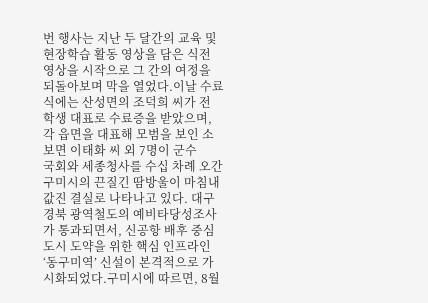번 행사는 지난 두 달간의 교육 및 현장학습 활동 영상을 담은 식전 영상을 시작으로 그 간의 여정을 되돌아보며 막을 열었다.이날 수료식에는 산성면의 조덕희 씨가 전 학생 대표로 수료증을 받았으며, 각 읍면을 대표해 모범을 보인 소보면 이태화 씨 외 7명이 군수
국회와 세종청사를 수십 차례 오간 구미시의 끈질긴 땀방울이 마침내 값진 결실로 나타나고 있다. 대구경북 광역철도의 예비타당성조사가 통과되면서, 신공항 배후 중심도시 도약을 위한 핵심 인프라인 ‘동구미역’ 신설이 본격적으로 가시화되었다.구미시에 따르면, 8월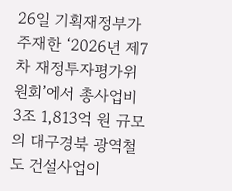26일 기획재정부가 주재한 ‘2026년 제7차 재정투자평가위원회’에서 총사업비 3조 1,813억 원 규모의 대구경북 광역철도 건설사업이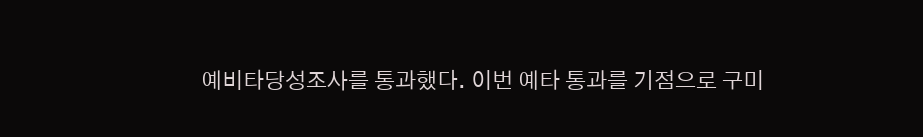예비타당성조사를 통과했다. 이번 예타 통과를 기점으로 구미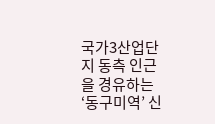국가3산업단지 동측 인근을 경유하는 ‘동구미역’ 신